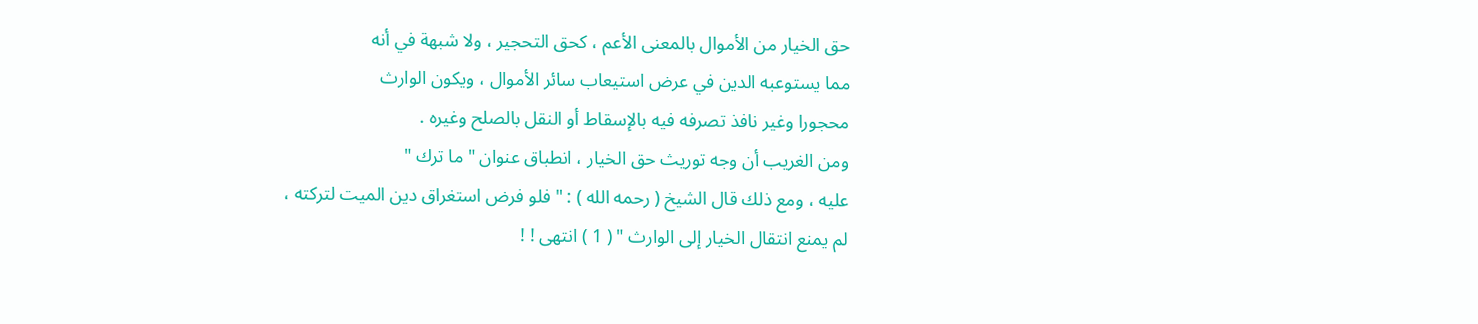حق الخيار من الأموال بالمعنى الأعم ، كحق التحجير ، ولا شبهة في أنه
مما يستوعبه الدين في عرض استيعاب سائر الأموال ، ويكون الوارث
محجورا وغير نافذ تصرفه فيه بالإسقاط أو النقل بالصلح وغيره .
ومن الغريب أن وجه توريث حق الخيار ، انطباق عنوان " ما ترك "
عليه ، ومع ذلك قال الشيخ ( رحمه الله ) : " فلو فرض استغراق دين الميت لتركته ،
لم يمنع انتقال الخيار إلى الوارث " ( 1 ) انتهى ! !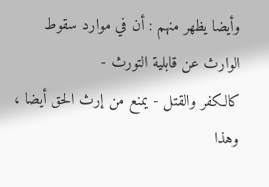وأيضا يظهر منهم : أن في موارد سقوط الوارث عن قابلية التورث -
كالكفر والقتل - يمنع من إرث الحق أيضا ، وهذا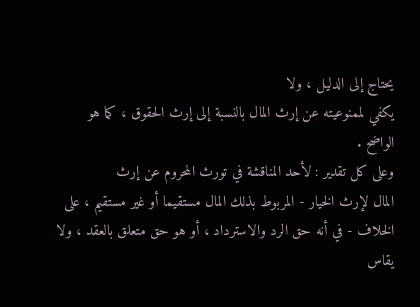يحتاج إلى الدليل ، ولا
يكفي لممنوعيته عن إرث المال بالنسبة إلى إرث الحقوق ، كما هو
الواضح .
وعلى كل تقدير : لأحد المناقشة في تورث المحروم عن إرث
المال لإرث الخيار - المربوط بذلك المال مستقيما أو غير مستقيم ، على
الخلاف - في أنه حق الرد والاسترداد ، أو هو حق متعلق بالعقد ، ولا
يقاس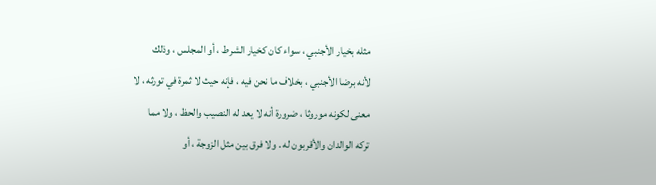مثله بخيار الأجنبي ، سواء كان كخيار الشرط ، أو المجلس ، وذلك
لأنه برضا الأجنبي ، بخلاف ما نحن فيه ، فإنه حيث لا ثمرة في تورثه ، لا
معنى لكونه موروثا ، ضرورة أنه لا يعد له النصيب والحظ ، ولا مما
تركه الوالدان والأقربون له . ولا فرق بين مثل الزوجة ، أو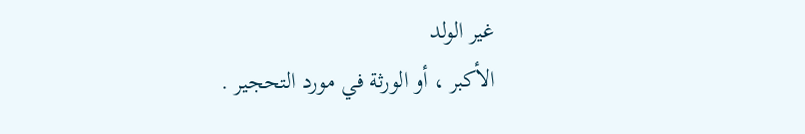غير الولد
الأكبر ، أو الورثة في مورد التحجير .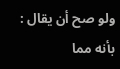ولو صح أن يقال : بأنه مما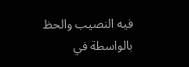فيه النصيب والحظ بالواسطة في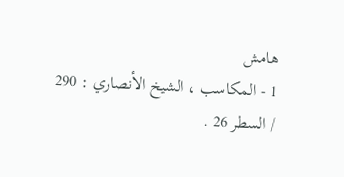هامش
1 - المكاسب ، الشيخ الأنصاري : 290 / السطر 26 .